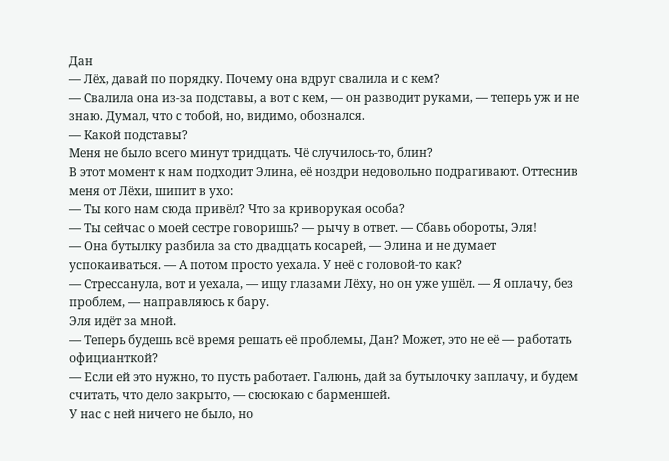Дан
— Лёх, давай по порядку. Почему она вдруг свалила и с кем?
— Свалила она из-за подставы, а вот с кем, — он разводит руками, — теперь уж и не знаю. Думал, что с тобой, но, видимо, обознался.
— Какой подставы?
Меня не было всего минут тридцать. Чё случилось-то, блин?
В этот момент к нам подходит Элина, её ноздри недовольно подрагивают. Оттеснив меня от Лёхи, шипит в ухо:
— Ты кого нам сюда привёл? Что за криворукая особа?
— Ты сейчас о моей сестре говоришь? — рычу в ответ. — Сбавь обороты, Эля!
— Она бутылку разбила за сто двадцать косарей, — Элина и не думает успокаиваться. — А потом просто уехала. У неё с головой-то как?
— Стрессанула, вот и уехала, — ищу глазами Лёху, но он уже ушёл. — Я оплачу, без проблем, — направляюсь к бару.
Эля идёт за мной.
— Теперь будешь всё время решать её проблемы, Дан? Может, это не её — работать официанткой?
— Если ей это нужно, то пусть работает. Галюнь, дай за бутылочку заплачу, и будем считать, что дело закрыто, — сюсюкаю с барменшей.
У нас с ней ничего не было, но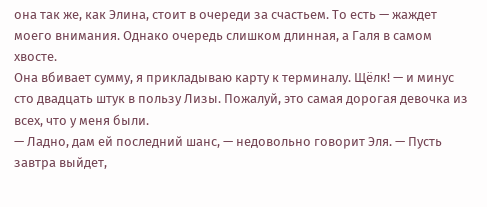она так же, как Элина, стоит в очереди за счастьем. То есть — жаждет моего внимания. Однако очередь слишком длинная, а Галя в самом хвосте.
Она вбивает сумму, я прикладываю карту к терминалу. Щёлк! — и минус сто двадцать штук в пользу Лизы. Пожалуй, это самая дорогая девочка из всех, что у меня были.
— Ладно, дам ей последний шанс, — недовольно говорит Эля. — Пусть завтра выйдет,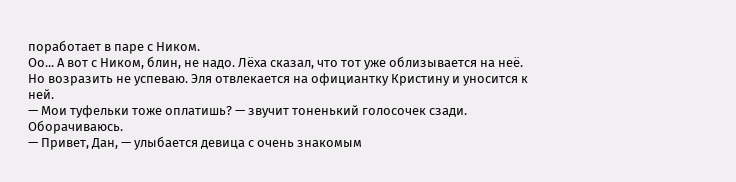поработает в паре с Ником.
Оо... А вот с Ником, блин, не надо. Лёха сказал, что тот уже облизывается на неё.
Но возразить не успеваю. Эля отвлекается на официантку Кристину и уносится к ней.
— Мои туфельки тоже оплатишь? — звучит тоненький голосочек сзади.
Оборачиваюсь.
— Привет, Дан, — улыбается девица с очень знакомым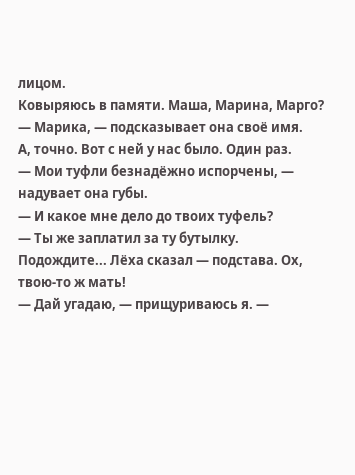лицом.
Ковыряюсь в памяти. Маша, Марина, Марго?
— Марика, — подсказывает она своё имя.
А, точно. Вот с ней у нас было. Один раз.
— Мои туфли безнадёжно испорчены, — надувает она губы.
— И какое мне дело до твоих туфель?
— Ты же заплатил за ту бутылку.
Подождите... Лёха сказал — подстава. Ох, твою-то ж мать!
— Дай угадаю, — прищуриваюсь я. —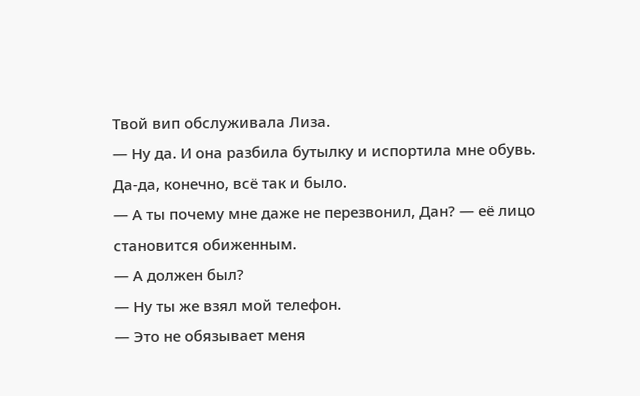Твой вип обслуживала Лиза.
— Ну да. И она разбила бутылку и испортила мне обувь.
Да-да, конечно, всё так и было.
— А ты почему мне даже не перезвонил, Дан? — её лицо становится обиженным.
— А должен был?
— Ну ты же взял мой телефон.
— Это не обязывает меня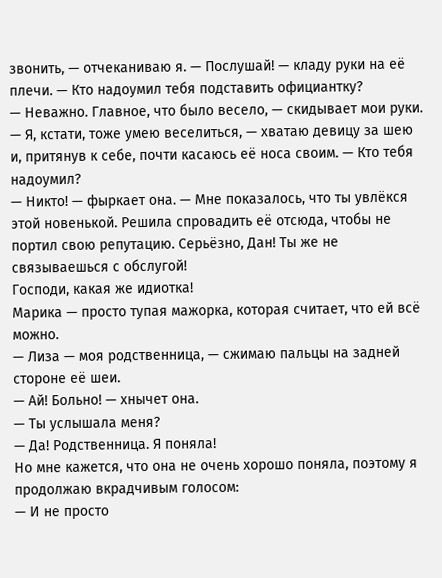звонить, — отчеканиваю я. — Послушай! — кладу руки на её плечи. — Кто надоумил тебя подставить официантку?
— Неважно. Главное, что было весело, — скидывает мои руки.
— Я, кстати, тоже умею веселиться, — хватаю девицу за шею и, притянув к себе, почти касаюсь её носа своим. — Кто тебя надоумил?
— Никто! — фыркает она. — Мне показалось, что ты увлёкся этой новенькой. Решила спровадить её отсюда, чтобы не портил свою репутацию. Серьёзно, Дан! Ты же не связываешься с обслугой!
Господи, какая же идиотка!
Марика — просто тупая мажорка, которая считает, что ей всё можно.
— Лиза — моя родственница, — сжимаю пальцы на задней стороне её шеи.
— Ай! Больно! — хнычет она.
— Ты услышала меня?
— Да! Родственница. Я поняла!
Но мне кажется, что она не очень хорошо поняла, поэтому я продолжаю вкрадчивым голосом:
— И не просто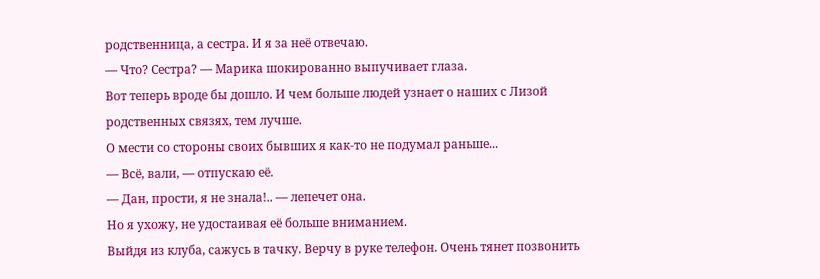родственница, а сестра. И я за неё отвечаю.
— Что? Сестра? — Марика шокированно выпучивает глаза.
Вот теперь вроде бы дошло. И чем больше людей узнает о наших с Лизой родственных связях, тем лучше.
О мести со стороны своих бывших я как-то не подумал раньше...
— Всё, вали, — отпускаю её.
— Дан, прости, я не знала!.. — лепечет она.
Но я ухожу, не удостаивая её больше вниманием.
Выйдя из клуба, сажусь в тачку. Верчу в руке телефон. Очень тянет позвонить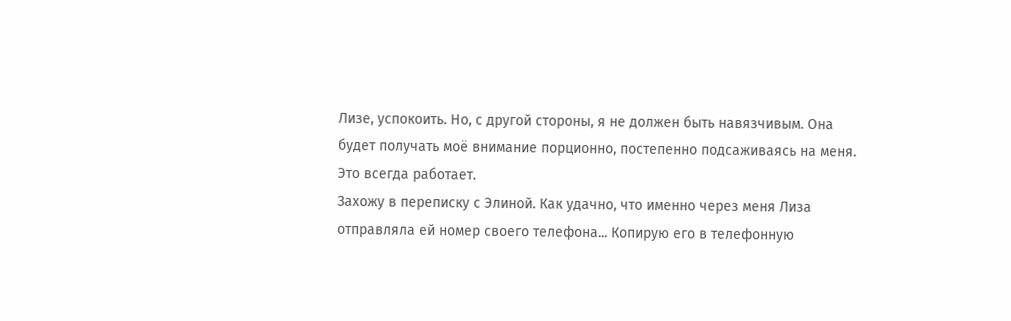Лизе, успокоить. Но, с другой стороны, я не должен быть навязчивым. Она будет получать моё внимание порционно, постепенно подсаживаясь на меня. Это всегда работает.
Захожу в переписку с Элиной. Как удачно, что именно через меня Лиза отправляла ей номер своего телефона... Копирую его в телефонную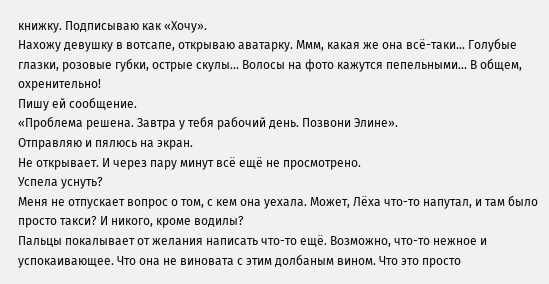книжку. Подписываю как «Хочу».
Нахожу девушку в вотсапе, открываю аватарку. Ммм, какая же она всё-таки... Голубые глазки, розовые губки, острые скулы... Волосы на фото кажутся пепельными... В общем, охренительно!
Пишу ей сообщение.
«Проблема решена. Завтра у тебя рабочий день. Позвони Элине».
Отправляю и пялюсь на экран.
Не открывает. И через пару минут всё ещё не просмотрено.
Успела уснуть?
Меня не отпускает вопрос о том, с кем она уехала. Может, Лёха что-то напутал, и там было просто такси? И никого, кроме водилы?
Пальцы покалывает от желания написать что-то ещё. Возможно, что-то нежное и успокаивающее. Что она не виновата с этим долбаным вином. Что это просто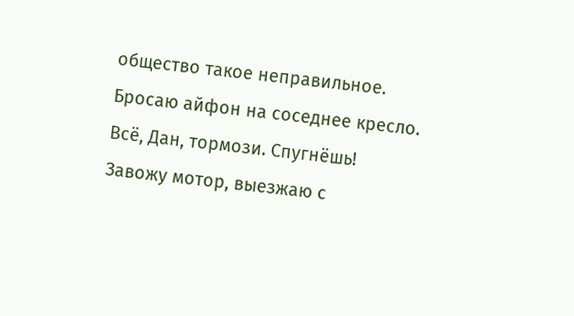общество такое неправильное.
Бросаю айфон на соседнее кресло.
Всё, Дан, тормози. Спугнёшь!
Завожу мотор, выезжаю с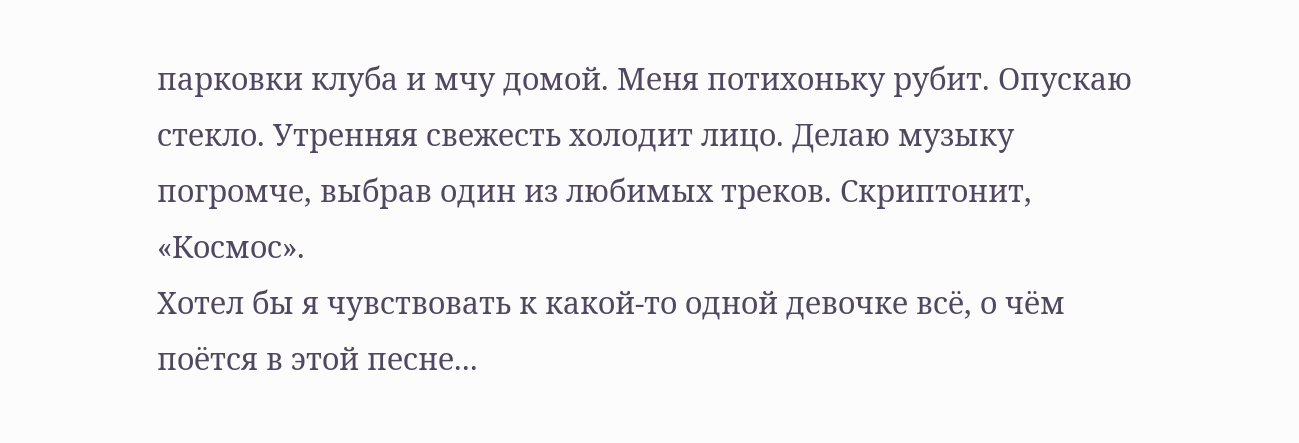парковки клуба и мчу домой. Меня потихоньку рубит. Опускаю стекло. Утренняя свежесть холодит лицо. Делаю музыку погромче, выбрав один из любимых треков. Скриптонит, «Космос».
Хотел бы я чувствовать к какой-то одной девочке всё, о чём поётся в этой песне...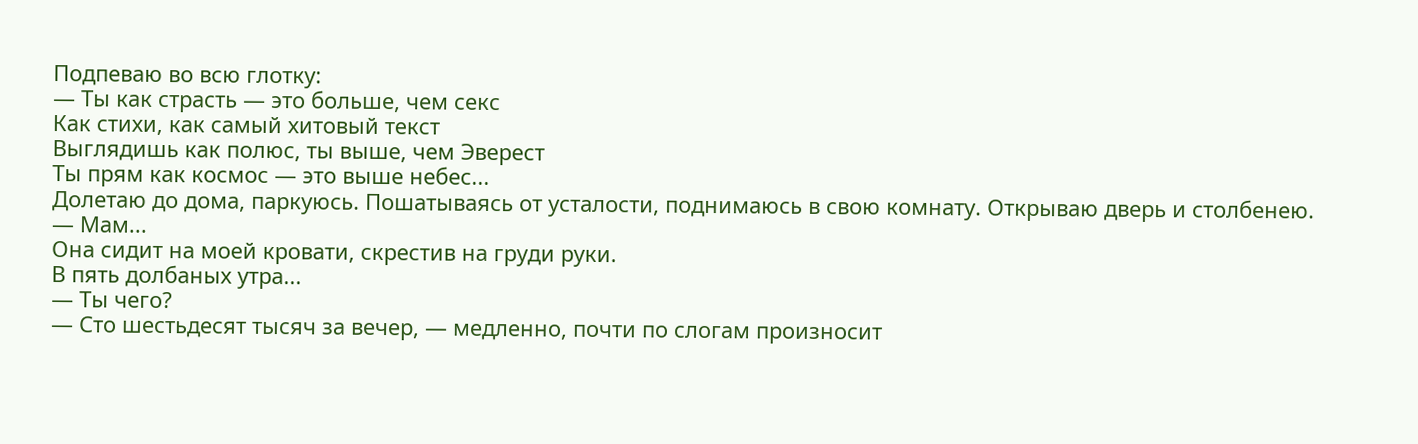Подпеваю во всю глотку:
— Ты как страсть — это больше, чем секс
Как стихи, как самый хитовый текст
Выглядишь как полюс, ты выше, чем Эверест
Ты прям как космос — это выше небес...
Долетаю до дома, паркуюсь. Пошатываясь от усталости, поднимаюсь в свою комнату. Открываю дверь и столбенею.
— Мам...
Она сидит на моей кровати, скрестив на груди руки.
В пять долбаных утра...
— Ты чего?
— Сто шестьдесят тысяч за вечер, — медленно, почти по слогам произносит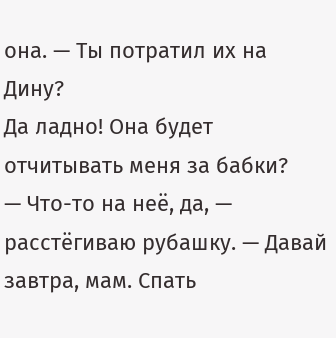она. — Ты потратил их на Дину?
Да ладно! Она будет отчитывать меня за бабки?
— Что-то на неё, да, — расстёгиваю рубашку. — Давай завтра, мам. Спать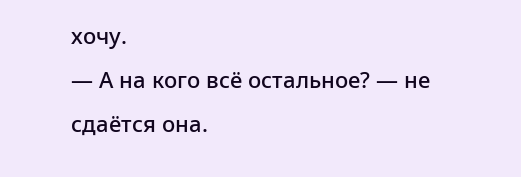хочу.
— А на кого всё остальное? — не сдаётся она.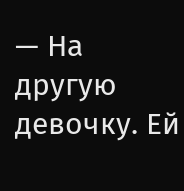— На другую девочку. Ей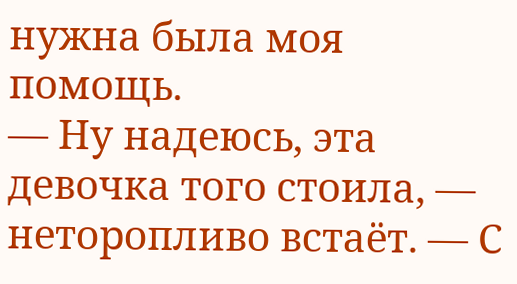нужна была моя помощь.
— Ну надеюсь, эта девочка того стоила, — неторопливо встаёт. — С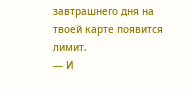завтрашнего дня на твоей карте появится лимит.
— И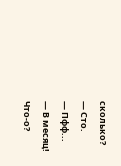сколько?
— Сто.
— Пфф...
— В месяц!
Что-о?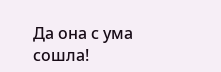Да она с ума сошла!